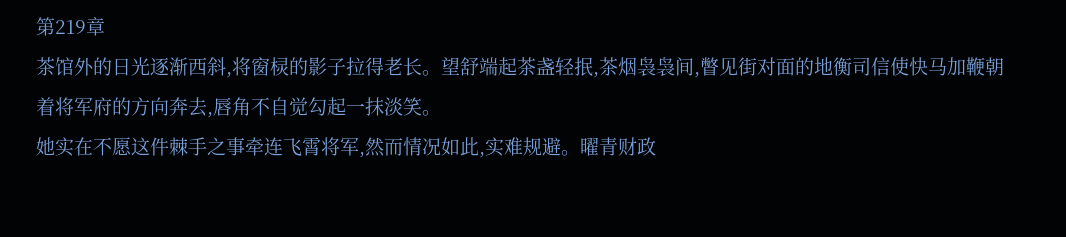第219章
茶馆外的日光逐渐西斜,将窗棂的影子拉得老长。望舒端起茶盏轻抿,茶烟袅袅间,瞥见街对面的地衡司信使快马加鞭朝着将军府的方向奔去,唇角不自觉勾起一抹淡笑。
她实在不愿这件棘手之事牵连飞霄将军,然而情况如此,实难规避。曜青财政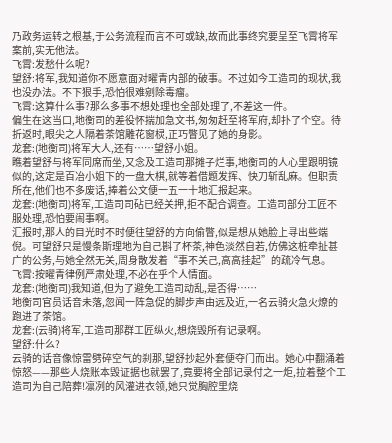乃政务运转之根基,于公务流程而言不可或缺,故而此事终究要呈至飞霄将军案前,实无他法。
飞霄:发愁什么呢?
望舒:将军,我知道你不愿意面对曜青内部的破事。不过如今工造司的现状,我也没办法。不下狠手,恐怕很难剜除毒瘤。
飞霄:这算什么事?那么多事不想处理也全部处理了,不差这一件。
偏生在这当口,地衡司的差役怀揣加急文书,匆匆赶至将军府,却扑了个空。待折返时,眼尖之人隔着茶馆雕花窗棂,正巧瞥见了她的身影。
龙套:(地衡司)将军大人,还有……望舒小姐。
瞧着望舒与将军同席而坐,又念及工造司那摊子烂事,地衡司的人心里跟明镜似的,这定是百冶小姐下的一盘大棋,就等着借题发挥、快刀斩乱麻。但职责所在,他们也不多废话,捧着公文便一五一十地汇报起来。
龙套:(地衡司)将军,工造司司砧已经关押,拒不配合调查。工造司部分工匠不服处理,恐怕要闹事啊。
汇报时,那人的目光时不时便往望舒的方向偷瞥,似是想从她脸上寻出些端倪。可望舒只是慢条斯理地为自己斟了杯茶,神色淡然自若,仿佛这桩牵扯甚广的公务,与她全然无关,周身散发着“事不关己,高高挂起”的疏冷气息。
飞霄:按曜青律例严肃处理,不必在乎个人情面。
龙套:(地衡司)我知道,但为了避免工造司动乱,是否得……
地衡司官员话音未落,忽闻一阵急促的脚步声由远及近,一名云骑火急火燎的跑进了茶馆。
龙套:(云骑)将军,工造司那群工匠纵火,想烧毁所有记录啊。
望舒:什么?
云骑的话音像惊雷劈碎空气的刹那,望舒抄起外套便夺门而出。她心中翻涌着惊怒——那些人烧账本毁证据也就罢了,竟要将全部记录付之一炬,拉着整个工造司为自己陪葬!凛冽的风灌进衣领,她只觉胸腔里烧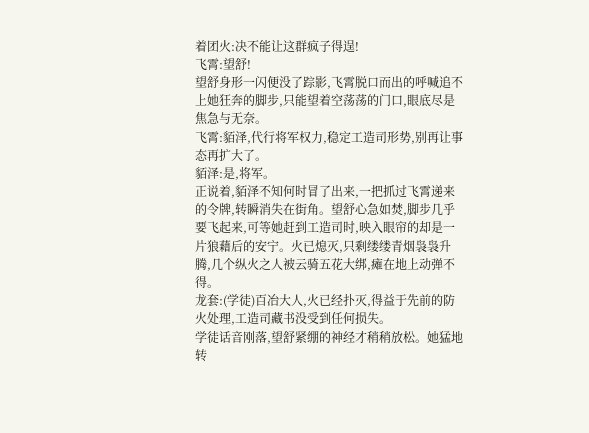着团火:决不能让这群疯子得逞!
飞霄:望舒!
望舒身形一闪便没了踪影,飞霄脱口而出的呼喊追不上她狂奔的脚步,只能望着空荡荡的门口,眼底尽是焦急与无奈。
飞霄:貊泽,代行将军权力,稳定工造司形势,别再让事态再扩大了。
貊泽:是,将军。
正说着,貊泽不知何时冒了出来,一把抓过飞霄递来的令牌,转瞬消失在街角。望舒心急如焚,脚步几乎要飞起来,可等她赶到工造司时,映入眼帘的却是一片狼藉后的安宁。火已熄灭,只剩缕缕青烟袅袅升腾,几个纵火之人被云骑五花大绑,瘫在地上动弹不得。
龙套:(学徒)百冶大人,火已经扑灭,得益于先前的防火处理,工造司藏书没受到任何损失。
学徒话音刚落,望舒紧绷的神经才稍稍放松。她猛地转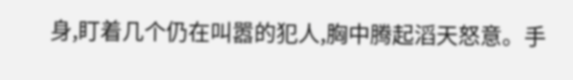身,盯着几个仍在叫嚣的犯人,胸中腾起滔天怒意。手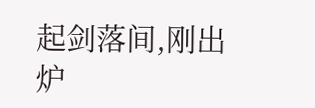起剑落间,刚出炉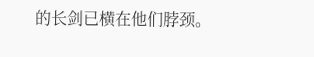的长剑已横在他们脖颈。